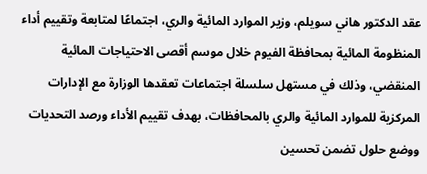عقد الدكتور هاني سويلم، وزير الموارد المائية والري، اجتماعًا لمتابعة وتقييم أداء المنظومة المائية بمحافظة الفيوم خلال موسم أقصى الاحتياجات المائية المنقضي، وذلك في مستهل سلسلة اجتماعات تعقدها الوزارة مع الإدارات المركزية للموارد المائية والري بالمحافظات، بهدف تقييم الأداء ورصد التحديات ووضع حلول تضمن تحسين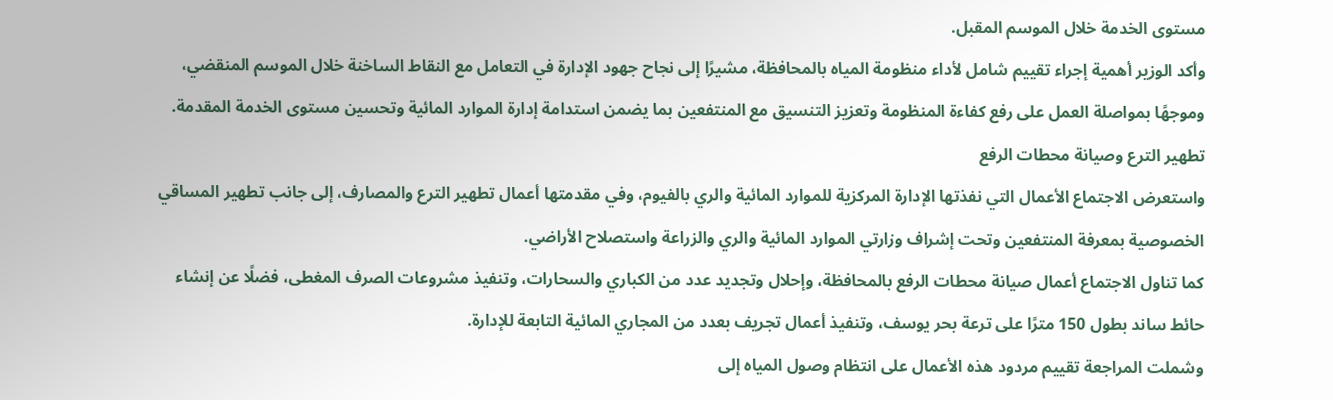مستوى الخدمة خلال الموسم المقبل.
وأكد الوزير أهمية إجراء تقييم شامل لأداء منظومة المياه بالمحافظة، مشيرًا إلى نجاح جهود الإدارة في التعامل مع النقاط الساخنة خلال الموسم المنقضي، وموجهًا بمواصلة العمل على رفع كفاءة المنظومة وتعزيز التنسيق مع المنتفعين بما يضمن استدامة إدارة الموارد المائية وتحسين مستوى الخدمة المقدمة.
تطهير الترع وصيانة محطات الرفع
واستعرض الاجتماع الأعمال التي نفذتها الإدارة المركزية للموارد المائية والري بالفيوم، وفي مقدمتها أعمال تطهير الترع والمصارف، إلى جانب تطهير المساقي الخصوصية بمعرفة المنتفعين وتحت إشراف وزارتي الموارد المائية والري والزراعة واستصلاح الأراضي.
كما تناول الاجتماع أعمال صيانة محطات الرفع بالمحافظة، وإحلال وتجديد عدد من الكباري والسحارات، وتنفيذ مشروعات الصرف المغطى، فضلًا عن إنشاء حائط ساند بطول 150 مترًا على ترعة بحر يوسف، وتنفيذ أعمال تجريف بعدد من المجاري المائية التابعة للإدارة.
وشملت المراجعة تقييم مردود هذه الأعمال على انتظام وصول المياه إلى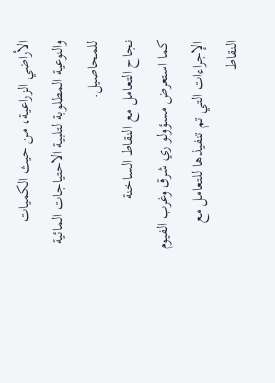الأراضي الزراعية، من حيث الكميات والنوعية المطلوبة لتلبية الاحتياجات المائية للمحاصيل.
نجاح التعامل مع النقاط الساخنة
كما استعرض مسؤولو ري شرق وغرب الفيوم الإجراءات التي تم تنفيذها للتعامل مع النقاط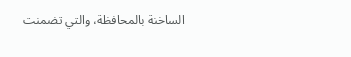الساخنة بالمحافظة، والتي تضمنت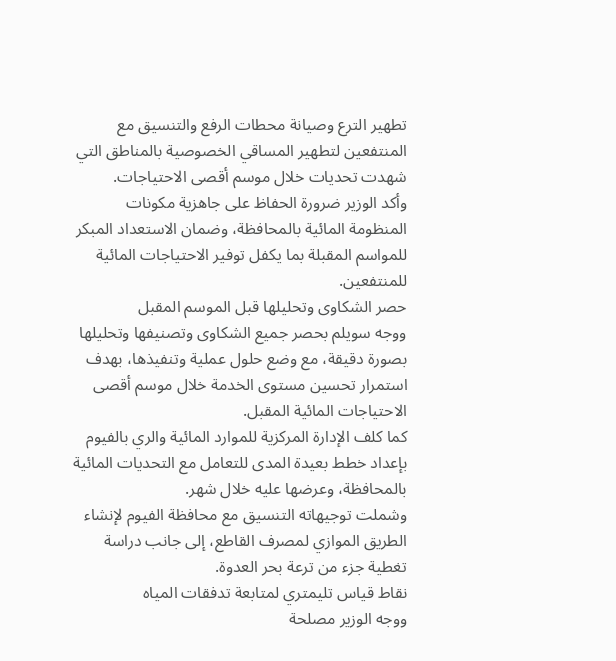تطهير الترع وصيانة محطات الرفع والتنسيق مع المنتفعين لتطهير المساقي الخصوصية بالمناطق التي شهدت تحديات خلال موسم أقصى الاحتياجات.
وأكد الوزير ضرورة الحفاظ على جاهزية مكونات المنظومة المائية بالمحافظة، وضمان الاستعداد المبكر للمواسم المقبلة بما يكفل توفير الاحتياجات المائية للمنتفعين.
حصر الشكاوى وتحليلها قبل الموسم المقبل
ووجه سويلم بحصر جميع الشكاوى وتصنيفها وتحليلها بصورة دقيقة، مع وضع حلول عملية وتنفيذها، بهدف استمرار تحسين مستوى الخدمة خلال موسم أقصى الاحتياجات المائية المقبل.
كما كلف الإدارة المركزية للموارد المائية والري بالفيوم بإعداد خطط بعيدة المدى للتعامل مع التحديات المائية بالمحافظة، وعرضها عليه خلال شهر.
وشملت توجيهاته التنسيق مع محافظة الفيوم لإنشاء الطريق الموازي لمصرف القاطع، إلى جانب دراسة تغطية جزء من ترعة بحر العدوة.
نقاط قياس تليمتري لمتابعة تدفقات المياه
ووجه الوزير مصلحة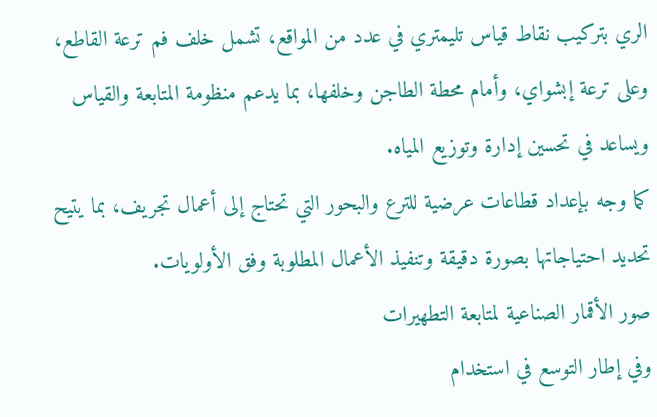الري بتركيب نقاط قياس تليمتري في عدد من المواقع، تشمل خلف فم ترعة القاطع، وعلى ترعة إبشواي، وأمام محطة الطاجن وخلفها، بما يدعم منظومة المتابعة والقياس ويساعد في تحسين إدارة وتوزيع المياه.
كما وجه بإعداد قطاعات عرضية للترع والبحور التي تحتاج إلى أعمال تجريف، بما يتيح تحديد احتياجاتها بصورة دقيقة وتنفيذ الأعمال المطلوبة وفق الأولويات.
صور الأقمار الصناعية لمتابعة التطهيرات
وفي إطار التوسع في استخدام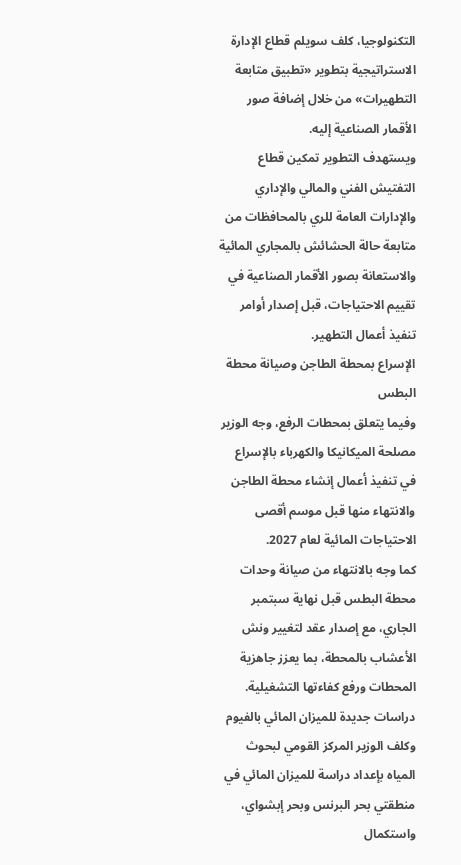التكنولوجيا، كلف سويلم قطاع الإدارة الاستراتيجية بتطوير «تطبيق متابعة التطهيرات» من خلال إضافة صور الأقمار الصناعية إليه.
ويستهدف التطوير تمكين قطاع التفتيش الفني والمالي والإداري والإدارات العامة للري بالمحافظات من متابعة حالة الحشائش بالمجاري المائية والاستعانة بصور الأقمار الصناعية في تقييم الاحتياجات، قبل إصدار أوامر تنفيذ أعمال التطهير.
الإسراع بمحطة الطاجن وصيانة محطة البطس
وفيما يتعلق بمحطات الرفع، وجه الوزير مصلحة الميكانيكا والكهرباء بالإسراع في تنفيذ أعمال إنشاء محطة الطاجن والانتهاء منها قبل موسم أقصى الاحتياجات المائية لعام 2027.
كما وجه بالانتهاء من صيانة وحدات محطة البطس قبل نهاية سبتمبر الجاري، مع إصدار عقد لتغيير ونش الأعشاب بالمحطة، بما يعزز جاهزية المحطات ورفع كفاءتها التشغيلية.
دراسات جديدة للميزان المائي بالفيوم
وكلف الوزير المركز القومي لبحوث المياه بإعداد دراسة للميزان المائي في منطقتي بحر البرنس وبحر إبشواي، واستكمال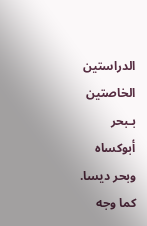الدراستين الخاصتين بـبحر أبوكساه وبحر ديسا.
كما وجه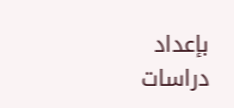بإعداد دراسات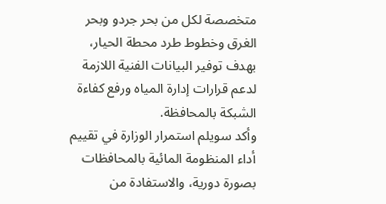متخصصة لكل من بحر جردو وبحر الغرق وخطوط طرد محطة الحيار، بهدف توفير البيانات الفنية اللازمة لدعم قرارات إدارة المياه ورفع كفاءة الشبكة بالمحافظة.
وأكد سويلم استمرار الوزارة في تقييم أداء المنظومة المائية بالمحافظات بصورة دورية، والاستفادة من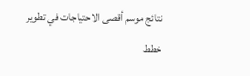نتائج موسم أقصى الاحتياجات في تطوير خطط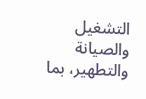التشغيل والصيانة والتطهير، بما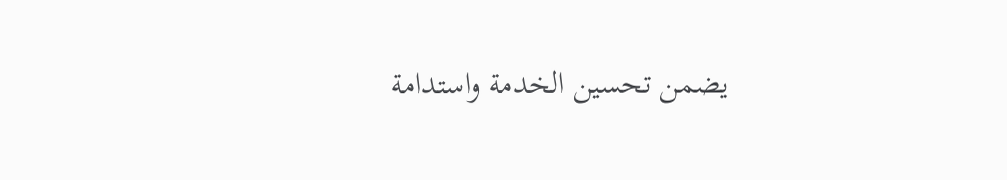يضمن تحسين الخدمة واستدامة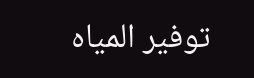توفير المياه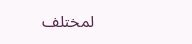لمختلف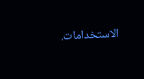الاستخدامات.